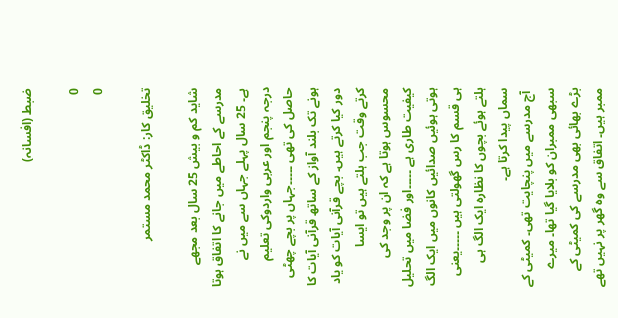ضبط (افسانہ)

0
0

تخلیق کار: ڈاکٹر محمد مستمر

شاید کم و بیش 25 سال بعد مجھے مدرسے کے احاطے میں جانے کا اتفاق ہوتا ہے۔ 25 سال پہلے جہاں سے میں نے درجہ پنجم اور عربی واردوکی تعلیم حاصل کی تھی ۔۔۔۔۔جہاں پر بچے چھٹی ہونے تک بلند آواز کے ساتھ قرآنی آیات کا دور کیا کرتے ہیں۔ بچے قرآنی آیات کو یاد کرتے وقت جب ہلتے ہیں تو ایسا محسوس ہوتا ہے کہ ان پر وجد کی کیفیت طاری ہے ۔۔۔۔۔اور فضا میں تحلیل ہوتی ہوئیں صدائیں کانوں میں ایک الگ ہی قسم کا رس گھولتی ہیں ۔۔۔۔۔یعنی ہلتے ہوئے بچوں کا نظارہ ایک الگ ہی سماں پیدا کرتا ہے۔
 آج مدرسے میں پنچایت تھی۔ کمیٹی کے سبھی ممبران کو بلایا گیا تھا۔ میرے بڑے بھائی بھی مدرسے کی کمیٹی کے ممبر ہیں۔ اتفاق سے وہ گھر پر نہیں تھے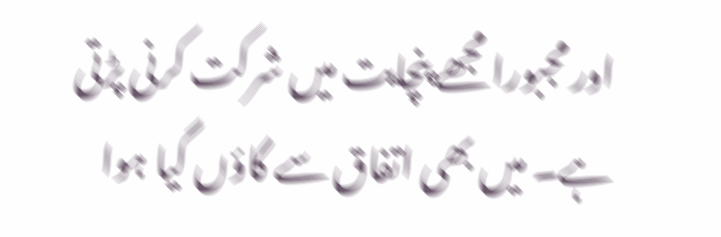اور مجبورا مجھے پنچایت میں شرکت کرنی پڑتی ہے۔ میں بھی اتفاق سے گاؤں گیا ہوا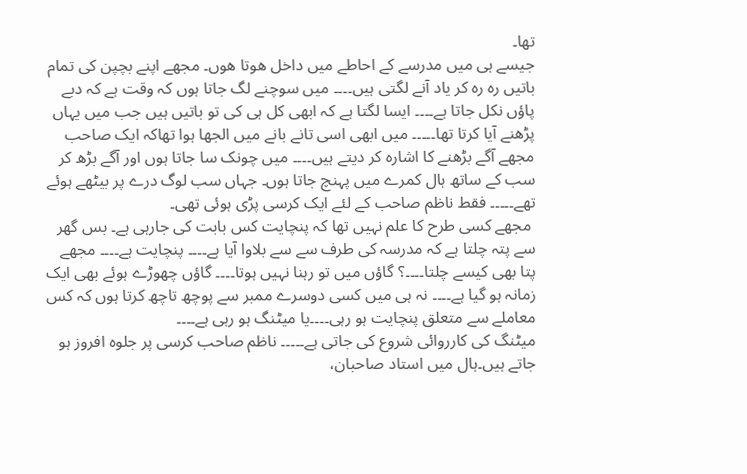تھا۔
جیسے ہی میں مدرسے کے احاطے میں داخل ھوتا ھوں۔ مجھے اپنے بچپن کی تمام باتیں رہ رہ کر یاد آنے لگتی ہیں۔۔۔۔ میں سوچنے لگ جاتا ہوں کہ وقت ہے کہ دبے پاؤں نکل جاتا ہے۔۔۔۔ ایسا لگتا ہے کہ ابھی کل ہی کی تو باتیں ہیں جب میں یہاں پڑھنے آیا کرتا تھا۔۔۔۔۔ میں ابھی اسی تانے بانے میں الجھا ہوا تھاکہ ایک صاحب مجھے آگے بڑھنے کا اشارہ کر دیتے ہیں۔۔۔۔ میں چونک سا جاتا ہوں اور آگے بڑھ کر سب کے ساتھ ہال کمرے میں پہنچ جاتا ہوں۔ جہاں سب لوگ درے پر بیٹھے ہوئے تھے۔۔۔۔۔ فقط ناظم صاحب کے لئے ایک کرسی پڑی ہوئی تھی۔
 مجھے کسی طرح کا علم نہیں تھا کہ پنچایت کس بابت کی جارہی ہے۔ بس گھر سے پتہ چلتا ہے کہ مدرسہ کی طرف سے سے بلاوا آیا ہے۔۔۔۔ پنچایت ہے۔۔۔۔ مجھے پتا بھی کیسے چلتا۔۔۔۔؟ گاؤں میں تو رہنا نہیں ہوتا۔۔۔۔ گاؤں چھوڑے ہوئے بھی ایک زمانہ ہو گیا ہے۔۔۔۔ نہ ہی میں کسی دوسرے ممبر سے پوچھ تاچھ کرتا ہوں کہ کس معاملے سے متعلق پنچایت ہو رہی۔۔۔۔یا میٹنگ ہو رہی ہے۔۔۔۔
میٹنگ کی کارروائی شروع کی جاتی ہے۔۔۔۔۔ ناظم صاحب کرسی پر جلوہ افروز ہو جاتے ہیں۔ہال میں استاد صاحبان،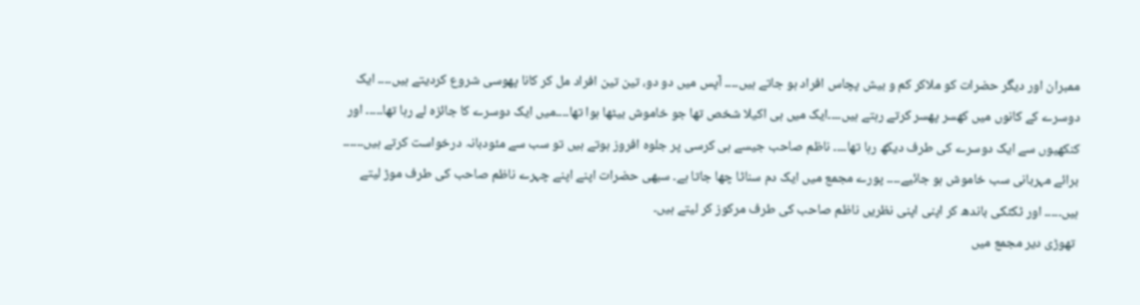ممبران اور دیگر حضرات کو ملاکر کم و بیش پچاس افراد ہو جاتے ہیں۔۔۔۔ آپس میں دو دو، تین تین افراد مل کر کانا پھوسی شروع کردیتے ہیں۔۔۔۔ ایک دوسرے کے کانوں میں کھسر پھسر کرتے رہتے ہیں۔۔۔۔ایک میں ہی اکیلا شخص تھا جو خاموش بیٹھا ہوا تھا۔۔۔۔میں ایک دوسرے کا جائزہ لے رہا تھا۔۔۔۔۔ اور کنکھیوں سے ایک دوسرے کی طرف دیکھ رہا تھا۔۔۔۔ ناظم صاحب جیسے ہی کرسی پر جلوہ افروز ہوتے ہیں تو سب سے مئودبانہ درخواست کرتے ہیں۔۔۔۔۔۔ برائے مہربانی سب خاموش ہو جائیے۔۔۔۔ پورے مجمع میں ایک دم سناٹا چھا جاتا ہے۔ سبھی حضرات اپنے اپنے چہرے ناظم صاحب کی طرف موڑ لیتے ہیں۔۔۔۔۔ اور ٹکٹکی باندھ کر اپنی اپنی نظریں ناظم صاحب کی طرف مرکوز کر لیتے ہیں۔
 تھوڑی دیر مجمع میں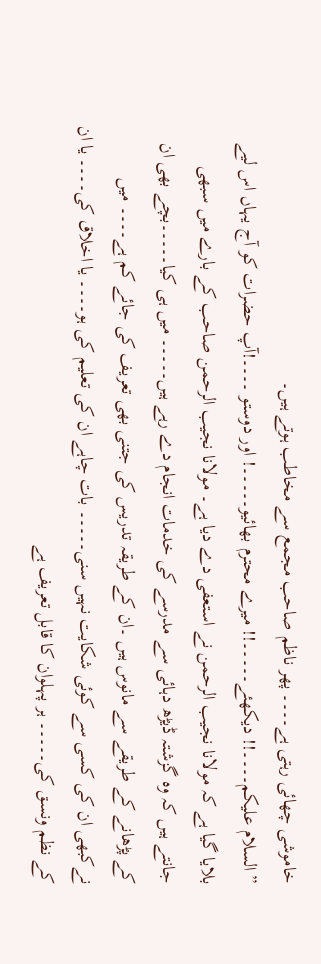خاموشی چھائی رہتی ہے۔۔۔۔ پھر ناظم صاحب مجمع سے مخاطب ہوتے ہیں۔
” السلام علیکم۔۔۔۔!! دیکھئے۔۔۔۔۔!! میرے محترم بھائیو۔۔۔۔۔! اور دوستو ۔۔۔۔!آپ حضرات کو آج یہاں اس لیے بلایا گیا ہے کہ مولانا نجیب الرحمن نے استعفی دے دیا ہے۔ مولانا نجیب الرحمن صاحب کے بارے میں سبھی جانتے ہیں کہ وہ گزشتہ ڈیڑھ دہائی سے مدرسے کی خدمات انجام دے رہے ہیں۔۔۔۔۔ میں ہی کیا۔۔۔۔۔بچے بھی ان کے پڑھانے کے طریقے سے مانوس ہیں ۔ان کے طریقہ تدریس کی جتنی بھی تعریف کی جائے کم ہے۔۔۔۔ میں نےکبھی ان کی کسی سے کوئی شکایت نہیں سنی۔۔۔۔۔ بات چاہے ان کی تعلیم کی ہو۔۔۔۔ یا اخلاق کی۔۔۔۔ یا ان کے نظم ونسق کی۔۔۔۔۔ ہر پہلوان کا قابل تعریف ہے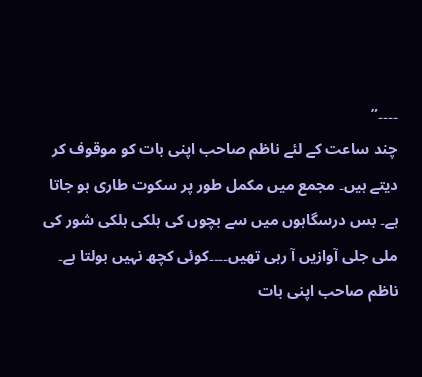۔۔۔۔”
چند ساعت کے لئے ناظم صاحب اپنی بات کو موقوف کر دیتے ہیں۔ مجمع میں مکمل طور پر سکوت طاری ہو جاتا ہے۔ بس درسگاہوں میں سے بچوں کی ہلکی ہلکی شور کی ملی جلی آوازیں آ رہی تھیں۔۔۔۔کوئی کچھ نہیں بولتا ہے۔ ناظم صاحب اپنی بات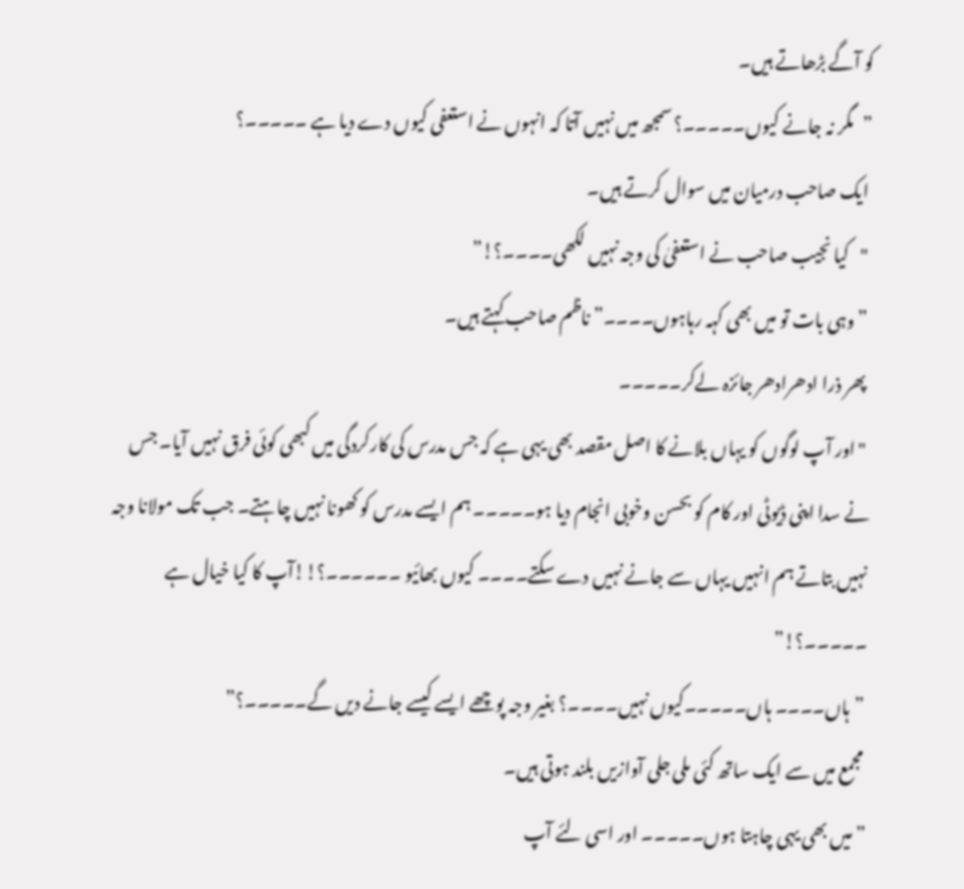کو آگے بڑھاتے ہیں۔
”مگر نہ جانے کیوں۔۔۔۔۔؟ سمجھ میں نہیں آتا کہ انہوں نے استعفی کیوں دے دیا ہے ۔۔۔۔۔؟
 ایک صاحب درمیان میں سوال کرتے ہیں۔
 "کیا نجیب صاحب نے استعفیٰ کی وجہ نہیں لکھی۔۔۔۔؟!”
 ”وہی بات تو میں بھی کہہ رہاہوں۔۔۔۔” ناظم صاحب کہتے ہیں۔
 پھر ذرا ادھرادھر جائزہ لےکر۔۔۔۔۔
 "اور آپ لوگوں کو یہاں بلانے کا اصل مقصد بھی یہی ہے کہ جس مدرس کی کارکردگی میں کبھی کوئی فرق نہیں آیا۔ جس نے سدا اپنی ڈیوٹی اور کام کو بحسن وخوبی انجام دیا ہو۔۔۔۔۔ ہم ایسے مدرس کو کھونا نہیں چاہتے۔ جب تک مولانا وجہ نہیں بتاتے ہم انہیں یہاں سے جانے نہیں دے سکتے۔۔۔۔ کیوں بھائیو ۔۔۔۔۔۔؟!!آپ کا کیا خیال ہے ۔۔۔۔۔؟!”
 ”ہاں۔۔۔۔ ہاں۔۔۔۔۔کیوں نہیں۔۔۔۔؟ بغیر وجہ پوچھے ایسے کیسے جانے دیں گے۔۔۔۔۔؟”
 مجمع میں سے ایک ساتھ کئی ملی جلی آوازیں بلند ہوتی ہیں۔
” میں بھی یہی چاہتا ہوں۔۔۔۔۔ اور اسی لئے آپ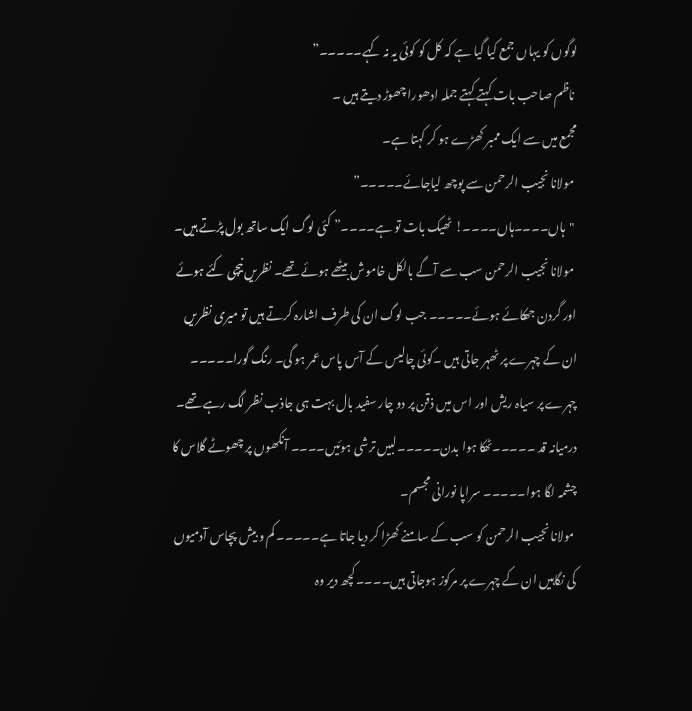لوگوں کو یہاں جمع کیا گیا ہے کہ کل کو کوئی یہ نہ کہے۔۔۔۔۔”
 ناظم صاحب بات کہتے کہتے جملہ ادھورا چھوڑ دیتے ہیں ۔
مجمع میں سے ایک ممبر کھڑے ہو کر کہتا ہے۔
 مولانا نجیب الرحمن سے پوچھ لیاجائے۔۔۔۔۔”
 "ہاں۔۔۔۔ہاں۔۔۔۔! ٹھیک بات تو ہے۔۔۔۔” کئی لوگ ایک ساتھ بول پڑتے ہیں۔
 مولانا نجیب الرحمن سب سے آگے بالکل خاموش بیٹھے ہوئے تھے۔ نظریں نیچی کئے ہوئے اور گردن جھکائے ہوئے۔۔۔۔۔ جب لوگ ان کی طرف اشارہ کرتے ہیں تو میری نظریں ان کے چہرے پر ٹھہر جاتی ہیں ۔کوئی چالیس کے آس پاس عمر ہو گی۔ رنگ گورا۔۔۔۔۔ چہرے پر سیاہ ریش اور اس میں ذقن پر دو چار سفید بال بہت ہی جاذب نظر لگ رہے تھے۔ درمیانہ قد ۔۔۔۔۔ٹھکا ہوا بدن۔۔۔۔۔لبیں ترشی ہوئیں۔۔۔۔ آنکھوں پر چھوٹے گلاس کا چشمہ لگا ہوا۔۔۔۔۔ سراپا نورانی مجسم۔
 مولانا نجیب الرحمن کو سب کے سامنے کھڑا کر دیا جاتا ہے۔۔۔۔۔ کم و بیش پچاس آدمیوں کی نگاہیں ان کے چہرے پر مرکوز ہوجاتی ہیں۔۔۔۔کچھ دیر وہ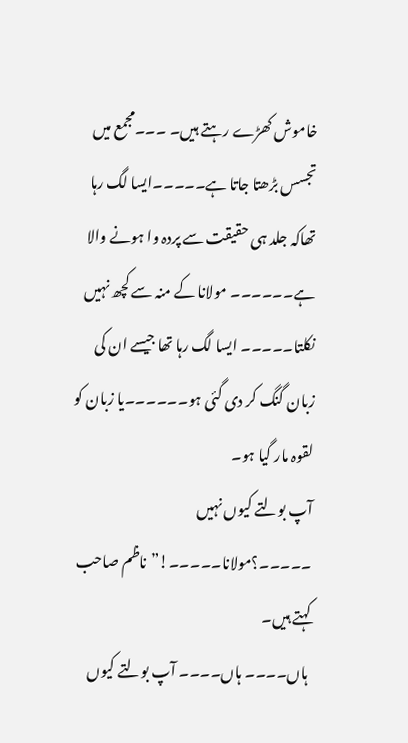خاموش کھڑے رہتے ہیں۔ ۔۔۔مجمع میں تجسس بڑھتا جاتا ہے۔۔۔۔۔ایسا لگ رہا تھاکہ جلد ہی حقیقت سے پردہ وا ہونے والا ہے۔۔۔۔۔۔ مولانا کے منہ سے کچھ نہیں نکلتا۔۔۔۔۔ ایسا لگ رہا تھا جیسے ان کی زبان گنگ کر دی گئی ہو۔۔۔۔۔۔یا زبان کو لقوہ مار گیا ہو۔
آپ بولتے کیوں نہیں ۔۔۔۔۔؟مولانا۔۔۔۔۔!”ناظم صاحب کہتے ہیں۔
 ہاں۔۔۔۔ ہاں۔۔۔۔ آپ بولتے کیوں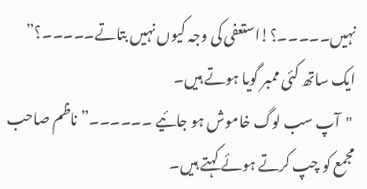نہیں۔۔۔۔۔؟!استعفی کی وجہ کیوں نہیں بتاتے۔۔۔۔۔؟” ایک ساتھ کئی ممبر گویا ہوتے ہیں۔
 "آپ سب لوگ خاموش ہو جائیے ۔۔۔۔۔۔” ناظم صاحب مجمع کو چپ کرتے ہوئے کہتے ہیں۔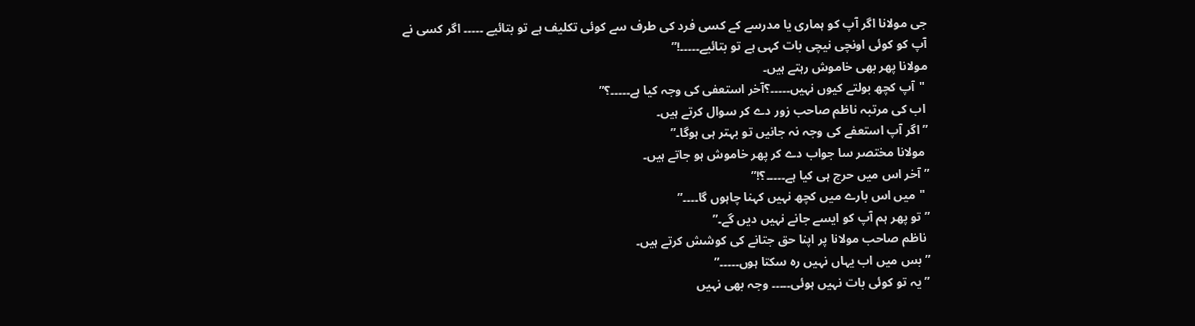جی مولانا اگر آپ کو ہماری یا مدرسے کے کسی فرد کی طرف سے کوئی تکلیف ہے تو بتائیے ۔۔۔۔۔ اگر کسی نے آپ کو کوئی اونچی نیچی بات کہی ہے تو بتائیے۔۔۔۔۔!”
مولانا پھر بھی خاموش رہتے ہیں۔
 "آپ کچھ بولتے کیوں نہیں۔۔۔۔۔؟آخر استعفی کی وجہ کیا ہے۔۔۔۔۔؟”
 اب کی مرتبہ ناظم صاحب زور دے کر سوال کرتے ہیں۔
” اگر آپ استعفے کی وجہ نہ جانیں تو بہتر ہی ہوگا۔”
 مولانا مختصر سا جواب دے کر پھر خاموش ہو جاتے ہیں۔
” آخر اس میں حرج ہی کیا ہے۔۔۔۔۔؟!”
 "میں اس بارے میں کچھ نہیں کہنا چاہوں گا۔۔۔۔”
” تو پھر ہم آپ کو ایسے جانے نہیں دیں گے۔”
 ناظم صاحب مولانا پر اپنا حق جتانے کی کوشش کرتے ہیں۔
” بس میں اب یہاں نہیں رہ سکتا ہوں۔۔۔۔۔”
” یہ تو کوئی بات نہیں ہوئی۔۔۔۔۔ وجہ بھی نہیں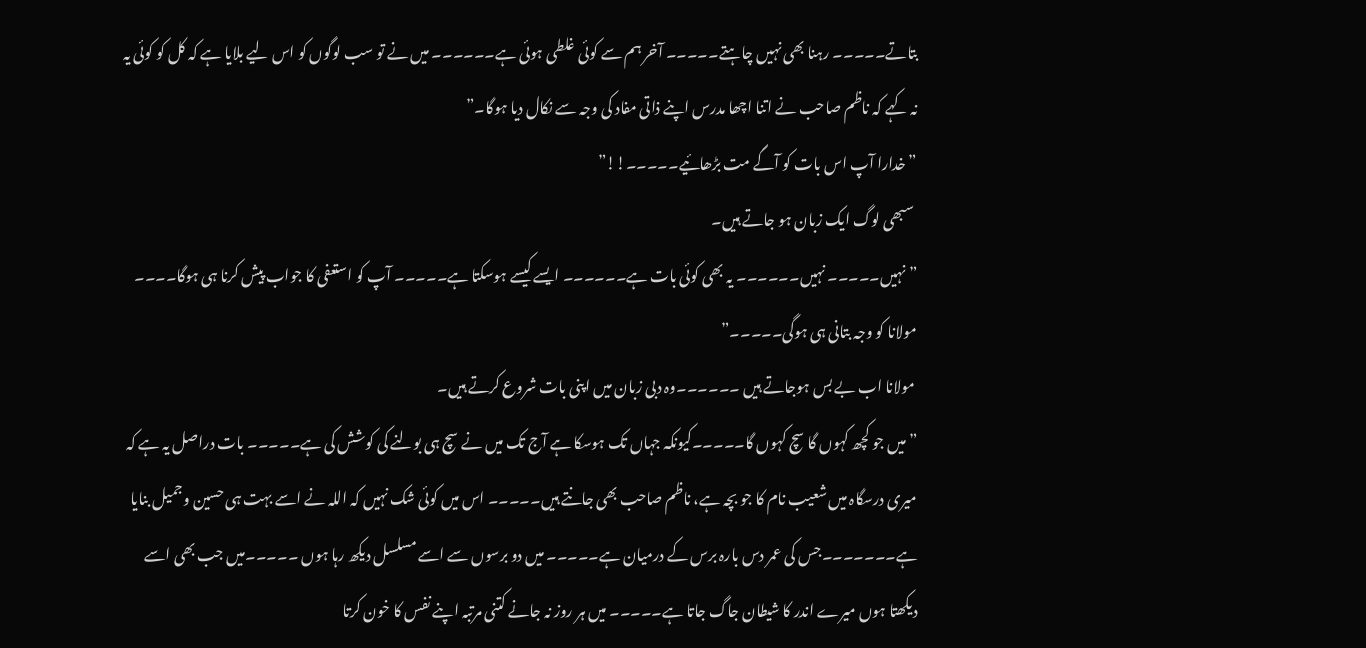بتاتے۔۔۔۔۔ رہنا بھی نہیں چاہتے۔۔۔۔۔ آخر ہم سے کوئی غلطی ہوئی ہے۔۔۔۔۔۔ میں نے تو سب لوگوں کو اس لیے بلایا ہے کہ کل کو کوئی یہ نہ کہے کہ ناظم صاحب نے اتنا اچھا مدرس اپنے ذاتی مفاد کی وجہ سے نکال دیا ہوگا۔”
” خدارا آپ اس بات کو آگے مت بڑھائیے۔۔۔۔۔!!”
 سبھی لوگ ایک زبان ہو جاتے ہیں۔
” نہیں۔۔۔۔۔ نہیں۔۔۔۔۔۔ یہ بھی کوئی بات ہے۔۔۔۔۔۔ ایسے کیسے ہوسکتا ہے۔۔۔۔۔ آپ کو استعفی کا جواب پیش کرنا ہی ہوگا۔۔۔۔ مولانا کو وجہ بتانی ہی ہوگی۔۔۔۔۔”
 مولانا اب بے بس ہوجاتے ہیں ۔۔۔۔۔۔وہ دبی زبان میں اپنی بات شروع کرتے ہیں۔
” میں جو کچھ کہوں گا سچ کہوں گا۔۔۔۔۔کیونکہ جہاں تک ہوسکا ہے آج تک میں نے سچ ہی بولنے کی کوشش کی ہے۔۔۔۔۔ بات دراصل یہ ہے کہ میری درسگاہ میں شعیب نام کا جو بچہ ہے، ناظم صاحب بھی جانتے ہیں۔۔۔۔۔ اس میں کوئی شک نہیں کہ اللہ نے اسے بہت ہی حسین وجمیل بنایا ہے۔۔۔۔۔۔۔جس کی عمر دس بارہ برس کے درمیان ہے۔۔۔۔۔ میں دو برسوں سے اسے مسلسل دیکھ رہا ہوں ۔۔۔۔۔میں جب بھی اسے دیکھتا ہوں میرے اندر کا شیطان جاگ جاتا ہے۔۔۔۔۔ میں ہر روز نہ جانے کتنی مرتبہ اپنے نفس کا خون کرتا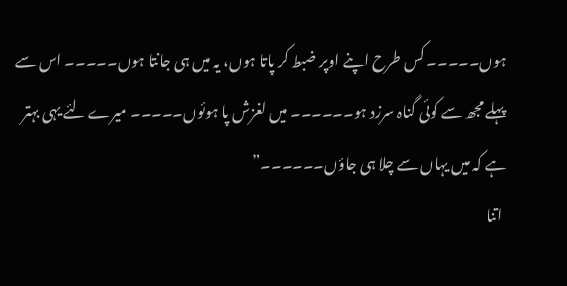ہوں۔۔۔۔۔ کس طرح اپنے اوپر ضبط کر پاتا ہوں، یہ میں ہی جانتا ہوں۔۔۔۔۔ اس سے پہلے مجھ سے کوئی گناہ سرزد ہو۔۔۔۔۔۔ میں لغزش پا ہوئوں۔۔۔۔۔ میرے لئے یہی بہتر ہے کہ میں یہاں سے چلا ہی جاؤں۔۔۔۔۔۔”
 اتنا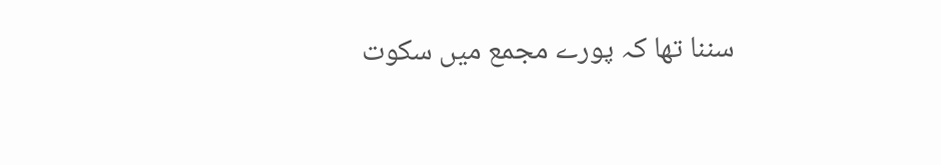سننا تھا کہ پورے مجمع میں سکوت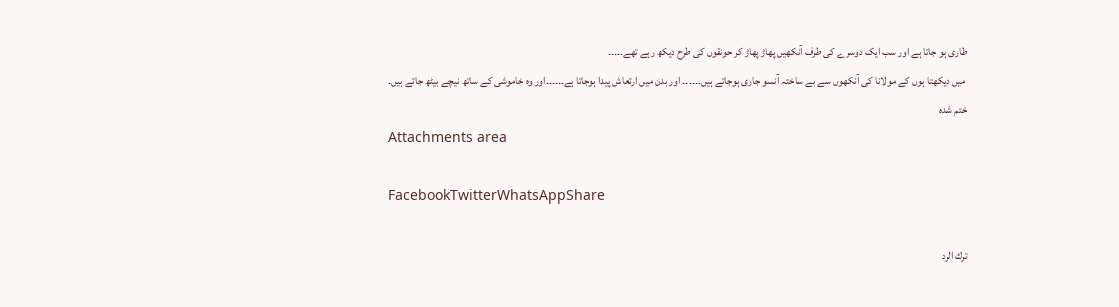طاری ہو جاتا ہے اور سب ایک دوسرے کی طرف آنکھیں پھاڑ پھاڑ کر حونقوں کی طرح دیکھ رہے تھے۔۔۔۔۔
 میں دیکھتا ہوں کے مولانا کی آنکھوں سے بے ساختہ آنسو جاری ہوجاتے ہیں۔۔۔۔۔۔ اور بدن میں ارتعاش پیدا ہوجاتا ہے۔۔۔۔۔۔اور وہ خاموشی کے ساتھ نیچے بیٹھ جاتے ہیں۔
ختم شدہ
Attachments area

FacebookTwitterWhatsAppShare

ترك الرد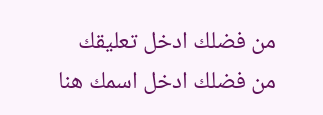من فضلك ادخل تعليقك
من فضلك ادخل اسمك هنا